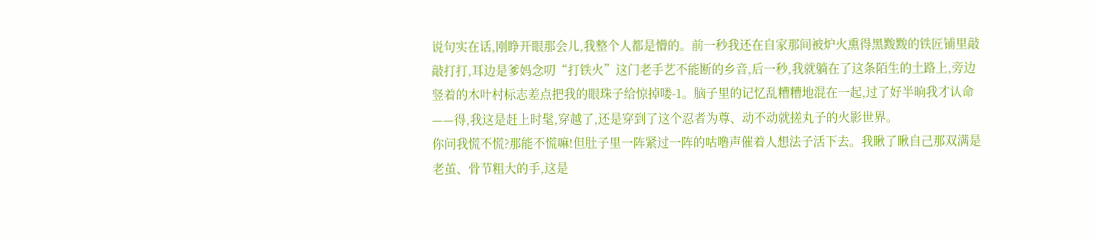说句实在话,刚睁开眼那会儿,我整个人都是懵的。前一秒我还在自家那间被炉火熏得黑黢黢的铁匠铺里敲敲打打,耳边是爹妈念叨“打铁火”这门老手艺不能断的乡音,后一秒,我就躺在了这条陌生的土路上,旁边竖着的木叶村标志差点把我的眼珠子给惊掉喽-1。脑子里的记忆乱糟糟地混在一起,过了好半晌我才认命——得,我这是赶上时髦,穿越了,还是穿到了这个忍者为尊、动不动就搓丸子的火影世界。
你问我慌不慌?那能不慌嘛!但肚子里一阵紧过一阵的咕噜声催着人想法子活下去。我瞅了瞅自己那双满是老茧、骨节粗大的手,这是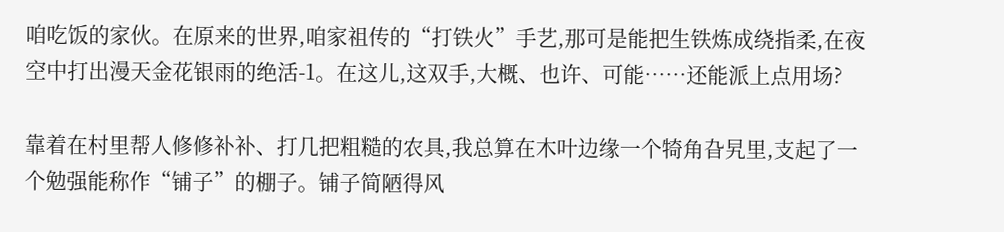咱吃饭的家伙。在原来的世界,咱家祖传的“打铁火”手艺,那可是能把生铁炼成绕指柔,在夜空中打出漫天金花银雨的绝活-1。在这儿,这双手,大概、也许、可能……还能派上点用场?

靠着在村里帮人修修补补、打几把粗糙的农具,我总算在木叶边缘一个犄角旮旯里,支起了一个勉强能称作“铺子”的棚子。铺子简陋得风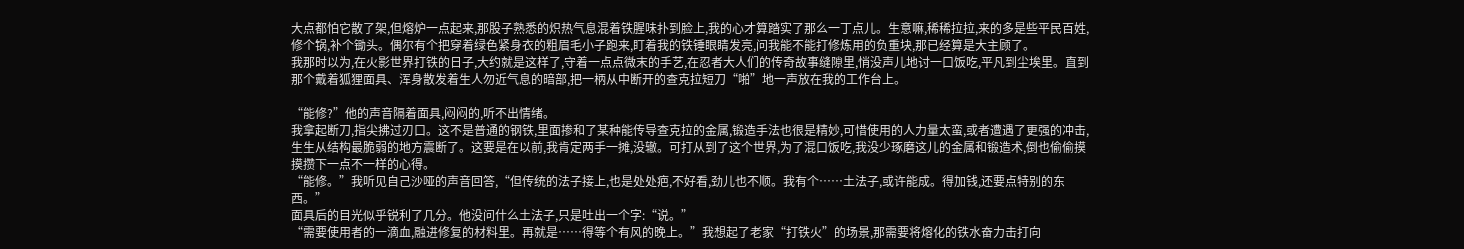大点都怕它散了架,但熔炉一点起来,那股子熟悉的炽热气息混着铁腥味扑到脸上,我的心才算踏实了那么一丁点儿。生意嘛,稀稀拉拉,来的多是些平民百姓,修个锅,补个锄头。偶尔有个把穿着绿色紧身衣的粗眉毛小子跑来,盯着我的铁锤眼睛发亮,问我能不能打修炼用的负重块,那已经算是大主顾了。
我那时以为,在火影世界打铁的日子,大约就是这样了,守着一点点微末的手艺,在忍者大人们的传奇故事缝隙里,悄没声儿地讨一口饭吃,平凡到尘埃里。直到那个戴着狐狸面具、浑身散发着生人勿近气息的暗部,把一柄从中断开的查克拉短刀“啪”地一声放在我的工作台上。

“能修?”他的声音隔着面具,闷闷的,听不出情绪。
我拿起断刀,指尖拂过刃口。这不是普通的钢铁,里面掺和了某种能传导查克拉的金属,锻造手法也很是精妙,可惜使用的人力量太蛮,或者遭遇了更强的冲击,生生从结构最脆弱的地方震断了。这要是在以前,我肯定两手一摊,没辙。可打从到了这个世界,为了混口饭吃,我没少琢磨这儿的金属和锻造术,倒也偷偷摸摸攒下一点不一样的心得。
“能修。”我听见自己沙哑的声音回答,“但传统的法子接上,也是处处疤,不好看,劲儿也不顺。我有个……土法子,或许能成。得加钱,还要点特别的东西。”
面具后的目光似乎锐利了几分。他没问什么土法子,只是吐出一个字:“说。”
“需要使用者的一滴血,融进修复的材料里。再就是……得等个有风的晚上。”我想起了老家“打铁火”的场景,那需要将熔化的铁水奋力击打向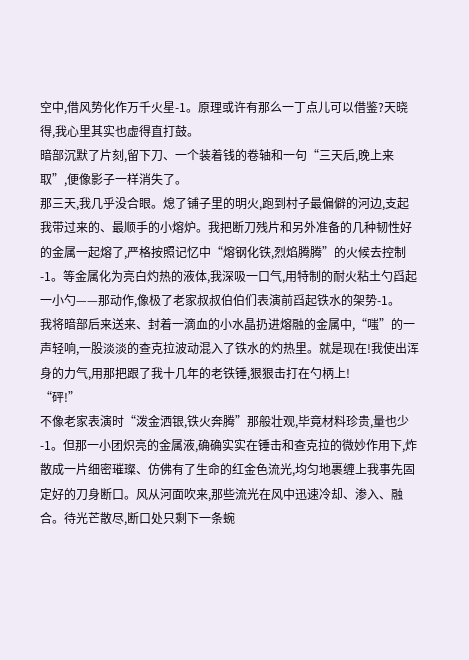空中,借风势化作万千火星-1。原理或许有那么一丁点儿可以借鉴?天晓得,我心里其实也虚得直打鼓。
暗部沉默了片刻,留下刀、一个装着钱的卷轴和一句“三天后,晚上来取”,便像影子一样消失了。
那三天,我几乎没合眼。熄了铺子里的明火,跑到村子最偏僻的河边,支起我带过来的、最顺手的小熔炉。我把断刀残片和另外准备的几种韧性好的金属一起熔了,严格按照记忆中“熔钢化铁,烈焰腾腾”的火候去控制-1。等金属化为亮白灼热的液体,我深吸一口气,用特制的耐火粘土勺舀起一小勺——那动作,像极了老家叔叔伯伯们表演前舀起铁水的架势-1。
我将暗部后来送来、封着一滴血的小水晶扔进熔融的金属中,“嗤”的一声轻响,一股淡淡的查克拉波动混入了铁水的灼热里。就是现在!我使出浑身的力气,用那把跟了我十几年的老铁锤,狠狠击打在勺柄上!
“砰!”
不像老家表演时“泼金洒银,铁火奔腾”那般壮观,毕竟材料珍贵,量也少-1。但那一小团炽亮的金属液,确确实实在锤击和查克拉的微妙作用下,炸散成一片细密璀璨、仿佛有了生命的红金色流光,均匀地裹缠上我事先固定好的刀身断口。风从河面吹来,那些流光在风中迅速冷却、渗入、融合。待光芒散尽,断口处只剩下一条蜿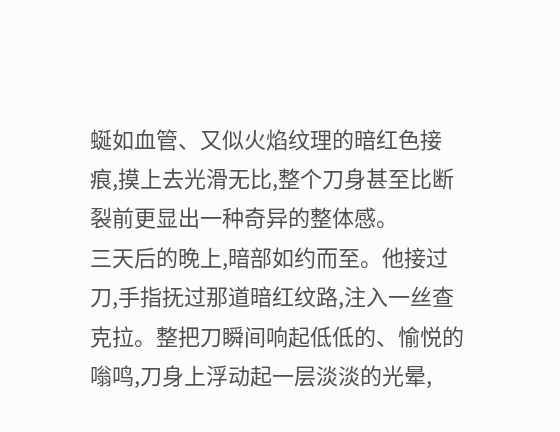蜒如血管、又似火焰纹理的暗红色接痕,摸上去光滑无比,整个刀身甚至比断裂前更显出一种奇异的整体感。
三天后的晚上,暗部如约而至。他接过刀,手指抚过那道暗红纹路,注入一丝查克拉。整把刀瞬间响起低低的、愉悦的嗡鸣,刀身上浮动起一层淡淡的光晕,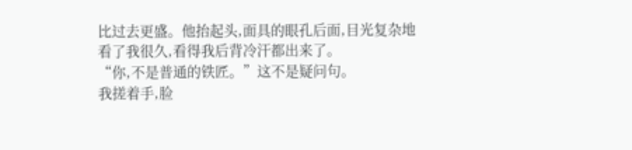比过去更盛。他抬起头,面具的眼孔后面,目光复杂地看了我很久,看得我后背冷汗都出来了。
“你,不是普通的铁匠。”这不是疑问句。
我搓着手,脸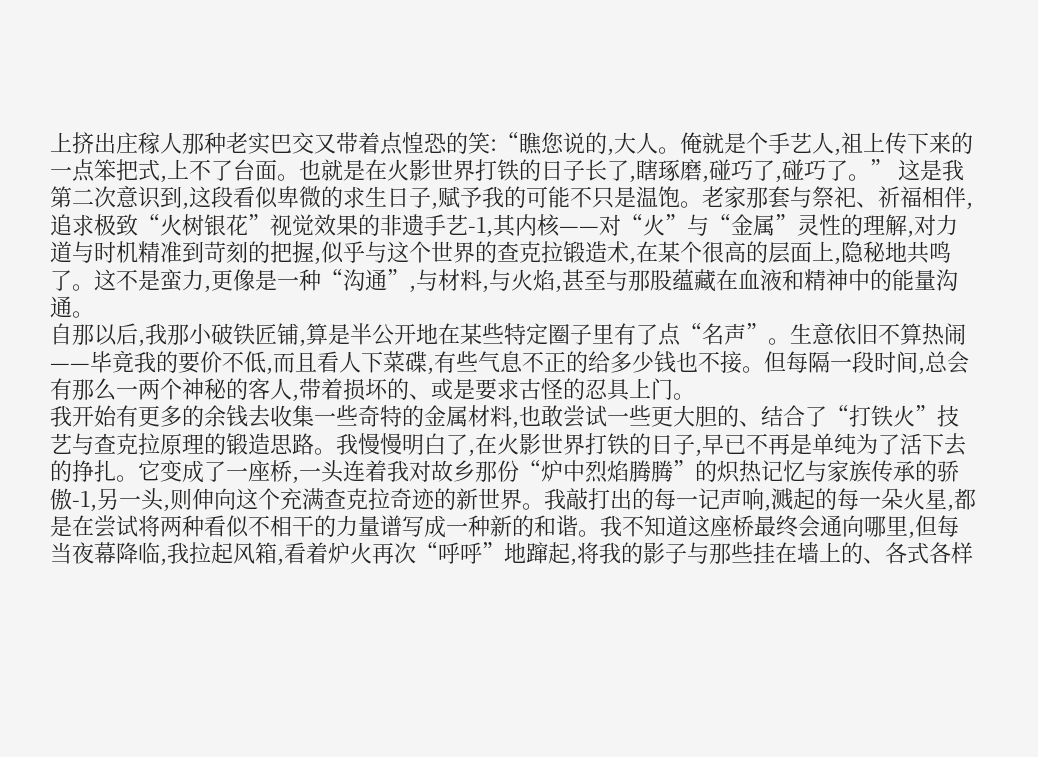上挤出庄稼人那种老实巴交又带着点惶恐的笑:“瞧您说的,大人。俺就是个手艺人,祖上传下来的一点笨把式,上不了台面。也就是在火影世界打铁的日子长了,瞎琢磨,碰巧了,碰巧了。” 这是我第二次意识到,这段看似卑微的求生日子,赋予我的可能不只是温饱。老家那套与祭祀、祈福相伴,追求极致“火树银花”视觉效果的非遗手艺-1,其内核——对“火”与“金属”灵性的理解,对力道与时机精准到苛刻的把握,似乎与这个世界的查克拉锻造术,在某个很高的层面上,隐秘地共鸣了。这不是蛮力,更像是一种“沟通”,与材料,与火焰,甚至与那股蕴藏在血液和精神中的能量沟通。
自那以后,我那小破铁匠铺,算是半公开地在某些特定圈子里有了点“名声”。生意依旧不算热闹——毕竟我的要价不低,而且看人下菜碟,有些气息不正的给多少钱也不接。但每隔一段时间,总会有那么一两个神秘的客人,带着损坏的、或是要求古怪的忍具上门。
我开始有更多的余钱去收集一些奇特的金属材料,也敢尝试一些更大胆的、结合了“打铁火”技艺与查克拉原理的锻造思路。我慢慢明白了,在火影世界打铁的日子,早已不再是单纯为了活下去的挣扎。它变成了一座桥,一头连着我对故乡那份“炉中烈焰腾腾”的炽热记忆与家族传承的骄傲-1,另一头,则伸向这个充满查克拉奇迹的新世界。我敲打出的每一记声响,溅起的每一朵火星,都是在尝试将两种看似不相干的力量谱写成一种新的和谐。我不知道这座桥最终会通向哪里,但每当夜幕降临,我拉起风箱,看着炉火再次“呼呼”地蹿起,将我的影子与那些挂在墙上的、各式各样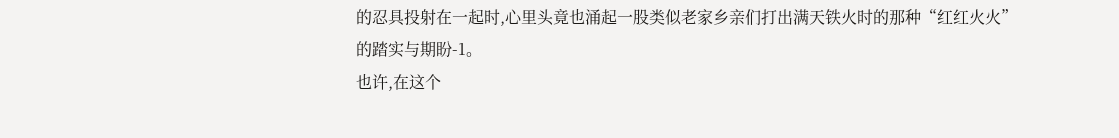的忍具投射在一起时,心里头竟也涌起一股类似老家乡亲们打出满天铁火时的那种“红红火火”的踏实与期盼-1。
也许,在这个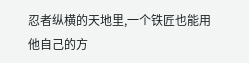忍者纵横的天地里,一个铁匠也能用他自己的方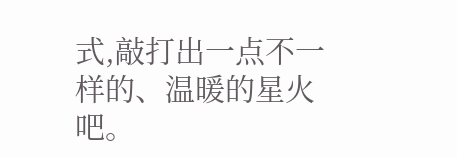式,敲打出一点不一样的、温暖的星火吧。